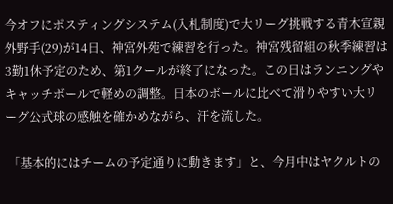今オフにポスティングシステム(入札制度)で大リーグ挑戦する青木宣親外野手(29)が14日、神宮外苑で練習を行った。神宮残留組の秋季練習は3勤1休予定のため、第1クールが終了になった。この日はランニングやキャッチボールで軽めの調整。日本のボールに比べて滑りやすい大リーグ公式球の感触を確かめながら、汗を流した。

 「基本的にはチームの予定通りに動きます」と、今月中はヤクルトの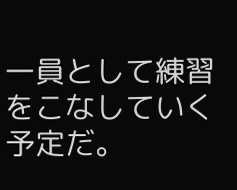一員として練習をこなしていく予定だ。